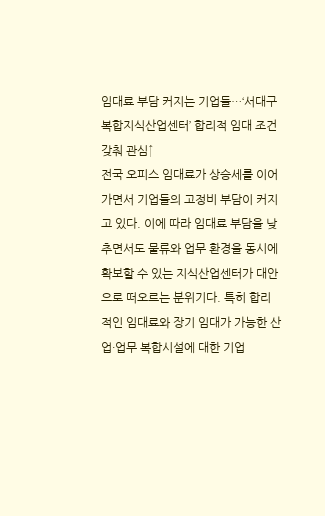임대료 부담 커지는 기업들…‘서대구복합지식산업센터’ 합리적 임대 조건 갖춰 관심↑
전국 오피스 임대료가 상승세를 이어가면서 기업들의 고정비 부담이 커지고 있다. 이에 따라 임대료 부담을 낮추면서도 물류와 업무 환경을 동시에 확보할 수 있는 지식산업센터가 대안으로 떠오르는 분위기다. 특히 합리적인 임대료와 장기 임대가 가능한 산업·업무 복합시설에 대한 기업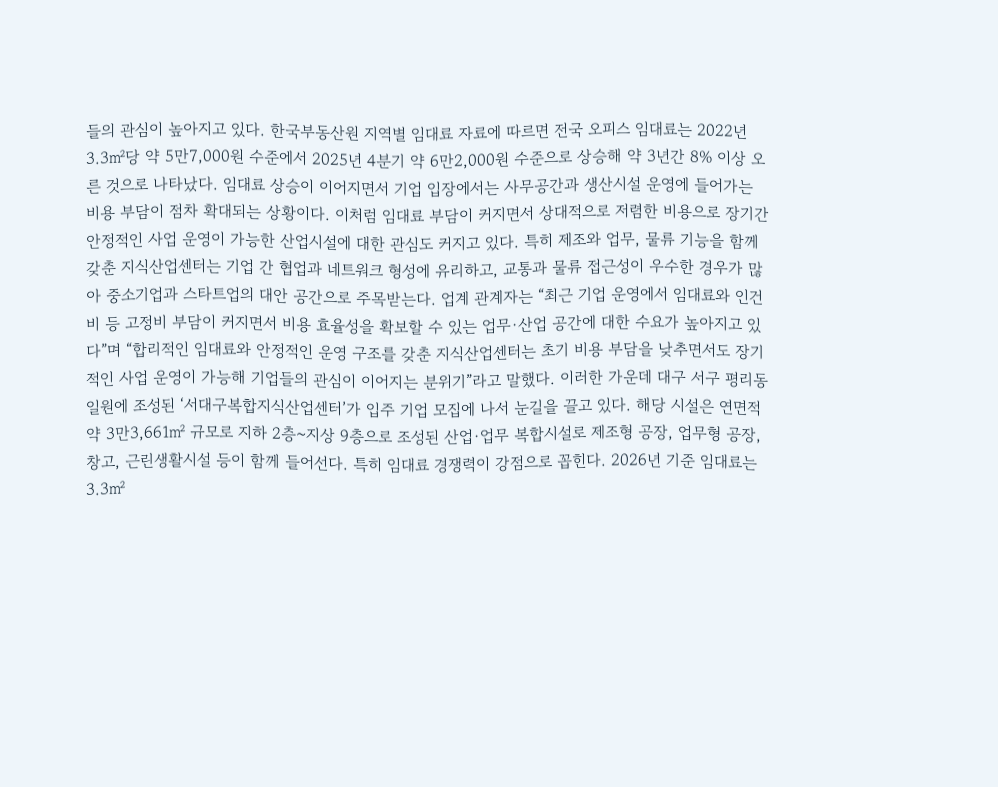들의 관심이 높아지고 있다. 한국부동산원 지역별 임대료 자료에 따르면 전국 오피스 임대료는 2022년 3.3㎡당 약 5만7,000원 수준에서 2025년 4분기 약 6만2,000원 수준으로 상승해 약 3년간 8% 이상 오른 것으로 나타났다. 임대료 상승이 이어지면서 기업 입장에서는 사무공간과 생산시설 운영에 들어가는 비용 부담이 점차 확대되는 상황이다. 이처럼 임대료 부담이 커지면서 상대적으로 저렴한 비용으로 장기간 안정적인 사업 운영이 가능한 산업시설에 대한 관심도 커지고 있다. 특히 제조와 업무, 물류 기능을 함께 갖춘 지식산업센터는 기업 간 협업과 네트워크 형성에 유리하고, 교통과 물류 접근성이 우수한 경우가 많아 중소기업과 스타트업의 대안 공간으로 주목받는다. 업계 관계자는 “최근 기업 운영에서 임대료와 인건비 등 고정비 부담이 커지면서 비용 효율성을 확보할 수 있는 업무·산업 공간에 대한 수요가 높아지고 있다”며 “합리적인 임대료와 안정적인 운영 구조를 갖춘 지식산업센터는 초기 비용 부담을 낮추면서도 장기적인 사업 운영이 가능해 기업들의 관심이 이어지는 분위기”라고 말했다. 이러한 가운데 대구 서구 평리동 일원에 조성된 ‘서대구복합지식산업센터’가 입주 기업 모집에 나서 눈길을 끌고 있다. 해당 시설은 연면적 약 3만3,661㎡ 규모로 지하 2층~지상 9층으로 조성된 산업·업무 복합시설로 제조형 공장, 업무형 공장, 창고, 근린생활시설 등이 함께 들어선다. 특히 임대료 경쟁력이 강점으로 꼽힌다. 2026년 기준 임대료는 3.3㎡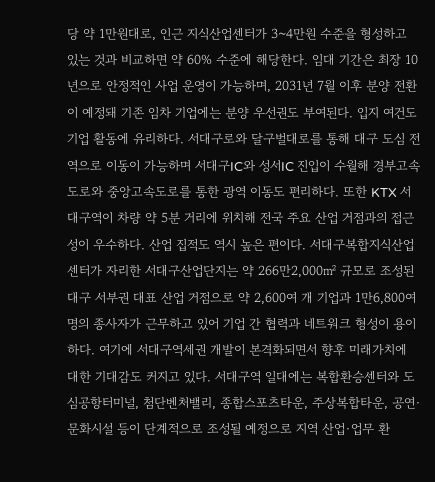당 약 1만원대로, 인근 지식산업센터가 3~4만원 수준을 형성하고 있는 것과 비교하면 약 60% 수준에 해당한다. 임대 기간은 최장 10년으로 안정적인 사업 운영이 가능하며, 2031년 7월 이후 분양 전환이 예정돼 기존 임차 기업에는 분양 우선권도 부여된다. 입지 여건도 기업 활동에 유리하다. 서대구로와 달구벌대로를 통해 대구 도심 전역으로 이동이 가능하며 서대구IC와 성서IC 진입이 수월해 경부고속도로와 중앙고속도로를 통한 광역 이동도 편리하다. 또한 KTX 서대구역이 차량 약 5분 거리에 위치해 전국 주요 산업 거점과의 접근성이 우수하다. 산업 집적도 역시 높은 편이다. 서대구복합지식산업센터가 자리한 서대구산업단지는 약 266만2,000㎡ 규모로 조성된 대구 서부권 대표 산업 거점으로 약 2,600여 개 기업과 1만6,800여 명의 종사자가 근무하고 있어 기업 간 협력과 네트워크 형성이 용이하다. 여기에 서대구역세권 개발이 본격화되면서 향후 미래가치에 대한 기대감도 커지고 있다. 서대구역 일대에는 복합환승센터와 도심공항터미널, 첨단벤처밸리, 종합스포츠타운, 주상복합타운, 공연·문화시설 등이 단계적으로 조성될 예정으로 지역 산업·업무 환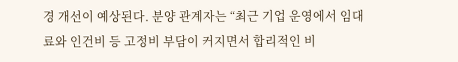경 개선이 예상된다. 분양 관계자는 “최근 기업 운영에서 임대료와 인건비 등 고정비 부담이 커지면서 합리적인 비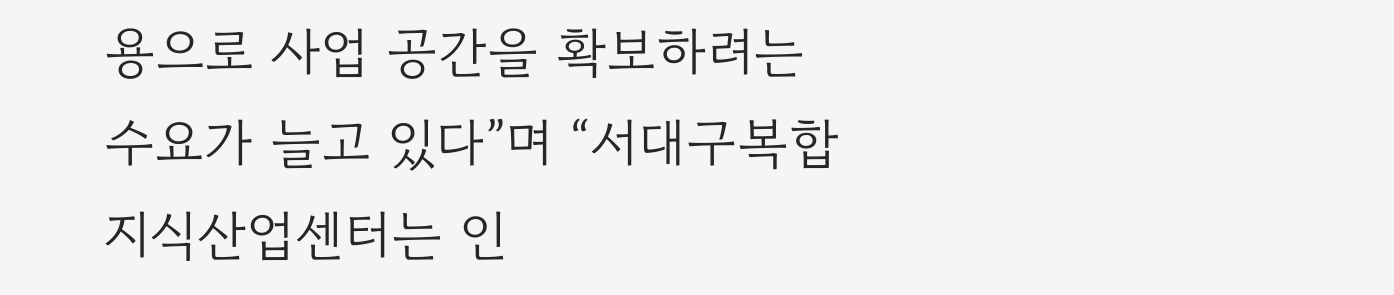용으로 사업 공간을 확보하려는 수요가 늘고 있다”며 “서대구복합지식산업센터는 인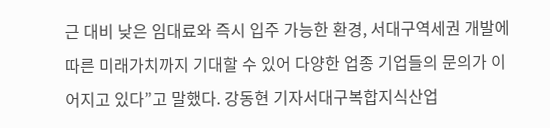근 대비 낮은 임대료와 즉시 입주 가능한 환경, 서대구역세권 개발에 따른 미래가치까지 기대할 수 있어 다양한 업종 기업들의 문의가 이어지고 있다”고 말했다. 강동현 기자서대구복합지식산업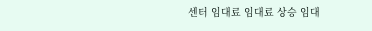센터 임대료 임대료 상승 임대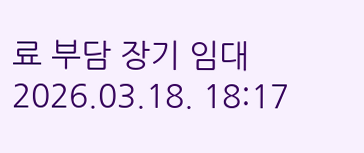료 부담 장기 임대
2026.03.18. 18:17